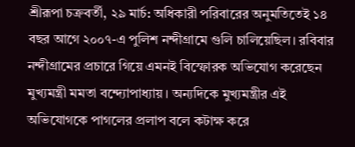শ্রীরূপা চক্রবর্তী, ২৯ মার্চ: অধিকারী পরিবারের অনুমতিতেই ১৪ বছর আগে ২০০৭-এ পুলিশ নন্দীগ্রামে গুলি চালিয়েছিল। রবিবার নন্দীগ্রামের প্রচারে গিয়ে এমনই বিস্ফোরক অভিযোগ করেছেন মুখ্যমন্ত্রী মমতা বন্দ্যোপাধ্যায়। অন্যদিকে মুখ্যমন্ত্রীর এই অভিযোগকে পাগলের প্রলাপ বলে কটাক্ষ করে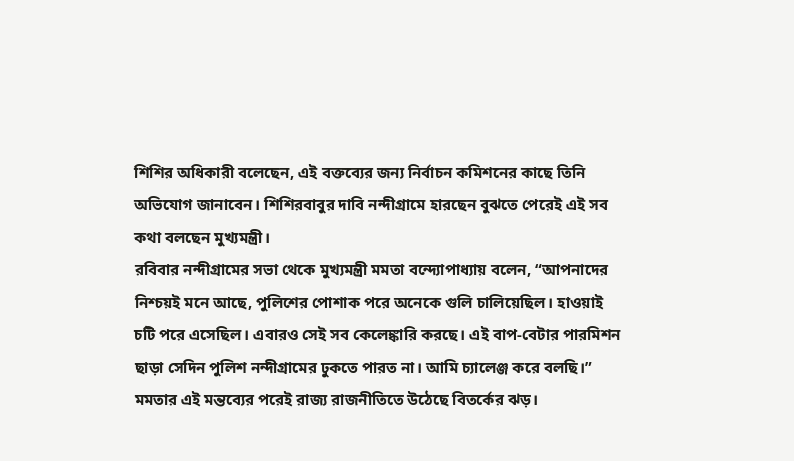শিশির অধিকারী বলেছেন, এই বক্তব্যের জন্য নির্বাচন কমিশনের কাছে তিনি অভিযোগ জানাবেন। শিশিরবাবুর দাবি নন্দীগ্রামে হারছেন বুঝতে পেরেই এই সব কথা বলছেন মুখ্যমন্ত্রী।
রবিবার নন্দীগ্রামের সভা থেকে মুখ্যমন্ত্রী মমতা বন্দ্যোপাধ্যায় বলেন, “আপনাদের নিশ্চয়ই মনে আছে, পুলিশের পোশাক পরে অনেকে গুলি চালিয়েছিল। হাওয়াই চটি পরে এসেছিল। এবারও সেই সব কেলেঙ্কারি করছে। এই বাপ-বেটার পারমিশন ছাড়া সেদিন পুলিশ নন্দীগ্রামের ঢুকতে পারত না। আমি চ্যালেঞ্জ করে বলছি।”
মমতার এই মন্তব্যের পরেই রাজ্য রাজনীতিতে উঠেছে বিতর্কের ঝড়।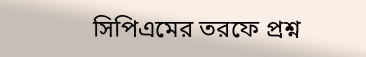সিপিএমের তরফে প্রশ্ন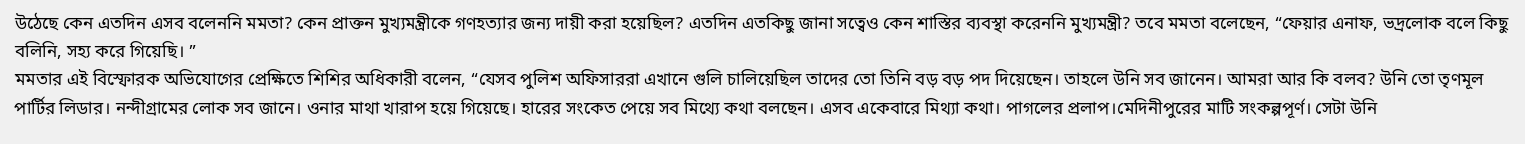উঠেছে কেন এতদিন এসব বলেননি মমতা? কেন প্রাক্তন মুখ্যমন্ত্রীকে গণহত্যার জন্য দায়ী করা হয়েছিল? এতদিন এতকিছু জানা সত্বেও কেন শাস্তির ব্যবস্থা করেননি মুখ্যমন্ত্রী? তবে মমতা বলেছেন, “ফেয়ার এনাফ, ভদ্রলোক বলে কিছু বলিনি, সহ্য করে গিয়েছি। ”
মমতার এই বিস্ফোরক অভিযোগের প্রেক্ষিতে শিশির অধিকারী বলেন, “যেসব পুলিশ অফিসাররা এখানে গুলি চালিয়েছিল তাদের তো তিনি বড় বড় পদ দিয়েছেন। তাহলে উনি সব জানেন। আমরা আর কি বলব? উনি তো তৃণমূল পার্টির লিডার। নন্দীগ্রামের লোক সব জানে। ওনার মাথা খারাপ হয়ে গিয়েছে। হারের সংকেত পেয়ে সব মিথ্যে কথা বলছেন। এসব একেবারে মিথ্যা কথা। পাগলের প্রলাপ।মেদিনীপুরের মাটি সংকল্পপূর্ণ। সেটা উনি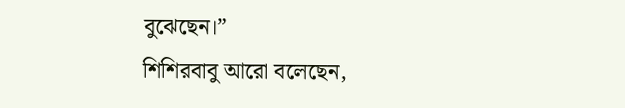বুঝেছেন।”
শিশিরবাবু আরো বলেছেন,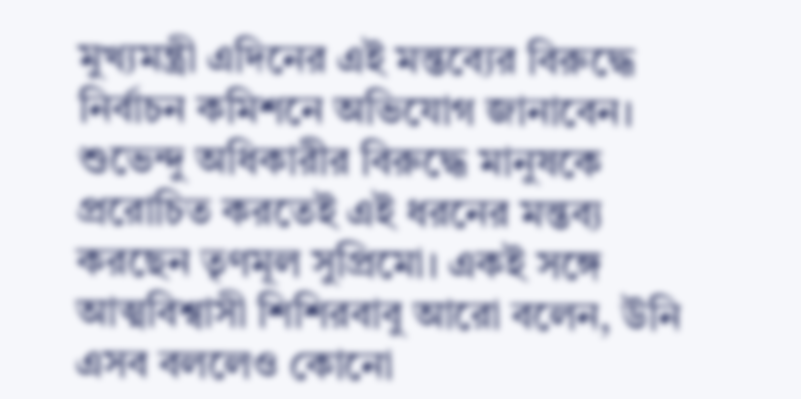মুখ্যমন্ত্রী এদিনের এই মন্তব্যের বিরুদ্ধে নির্বাচন কমিশনে অভিযোগ জানাবেন। শুভেন্দু অধিকারীর বিরুদ্ধে মানুষকে প্ররোচিত করতেই এই ধরনের মন্তব্য করছেন তৃণমূল সুপ্রিমো। একই সঙ্গে আত্মবিশ্বাসী শিশিরবাবু আরো বলেন, উনি এসব বললেও কোনো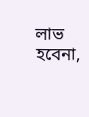লাভ হবেনা,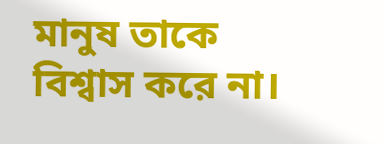মানুষ তাকে বিশ্বাস করে না।